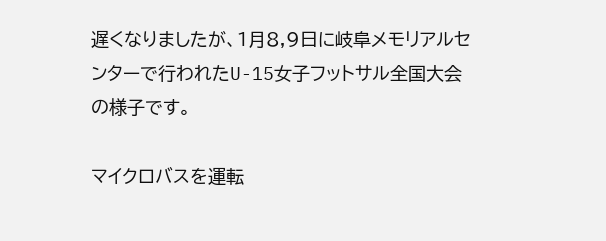遅くなりましたが、1月8,9日に岐阜メモリアルセンターで行われたU-15女子フットサル全国大会の様子です。

マイクロバスを運転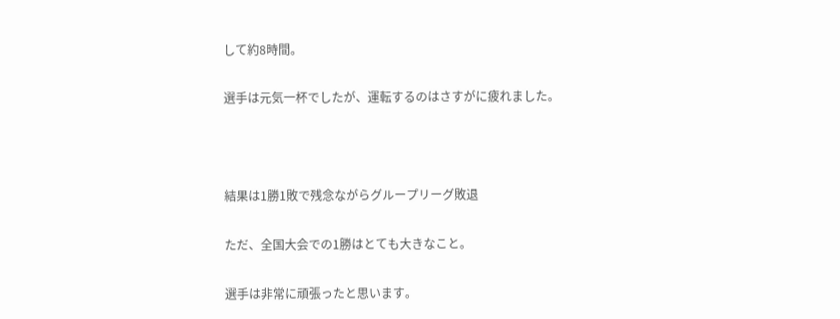して約8時間。

選手は元気一杯でしたが、運転するのはさすがに疲れました。



結果は1勝1敗で残念ながらグループリーグ敗退

ただ、全国大会での1勝はとても大きなこと。

選手は非常に頑張ったと思います。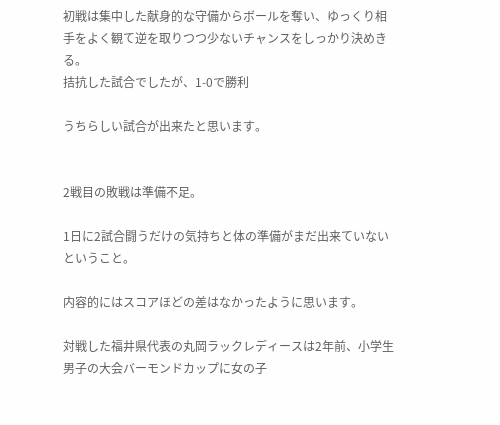初戦は集中した献身的な守備からボールを奪い、ゆっくり相手をよく観て逆を取りつつ少ないチャンスをしっかり決めきる。
拮抗した試合でしたが、1-0で勝利

うちらしい試合が出来たと思います。


2戦目の敗戦は準備不足。

1日に2試合闘うだけの気持ちと体の準備がまだ出来ていないということ。

内容的にはスコアほどの差はなかったように思います。

対戦した福井県代表の丸岡ラックレディースは2年前、小学生男子の大会バーモンドカップに女の子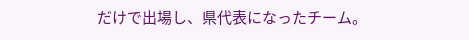だけで出場し、県代表になったチーム。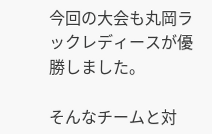今回の大会も丸岡ラックレディースが優勝しました。

そんなチームと対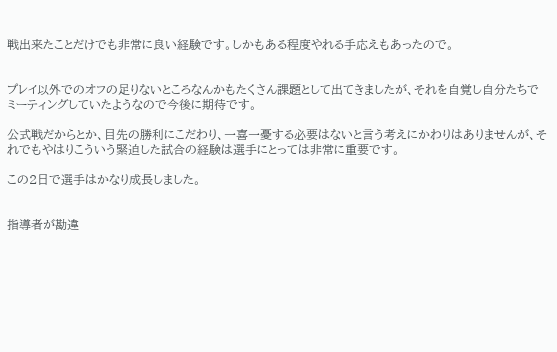戦出来たことだけでも非常に良い経験です。しかもある程度やれる手応えもあったので。


プレイ以外でのオフの足りないところなんかもたくさん課題として出てきましたが、それを自覚し自分たちでミーティングしていたようなので今後に期待です。

公式戦だからとか、目先の勝利にこだわり、一喜一憂する必要はないと言う考えにかわりはありませんが、それでもやはりこういう緊迫した試合の経験は選手にとっては非常に重要です。

この2日で選手はかなり成長しました。


指導者が勘違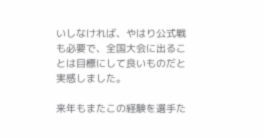いしなければ、やはり公式戦も必要で、全国大会に出ることは目標にして良いものだと実感しました。

来年もまたこの経験を選手た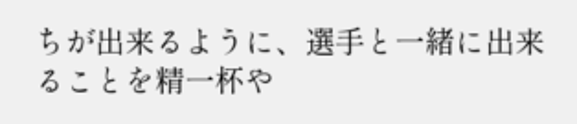ちが出来るように、選手と一緒に出来ることを精一杯や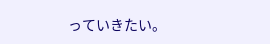っていきたい。